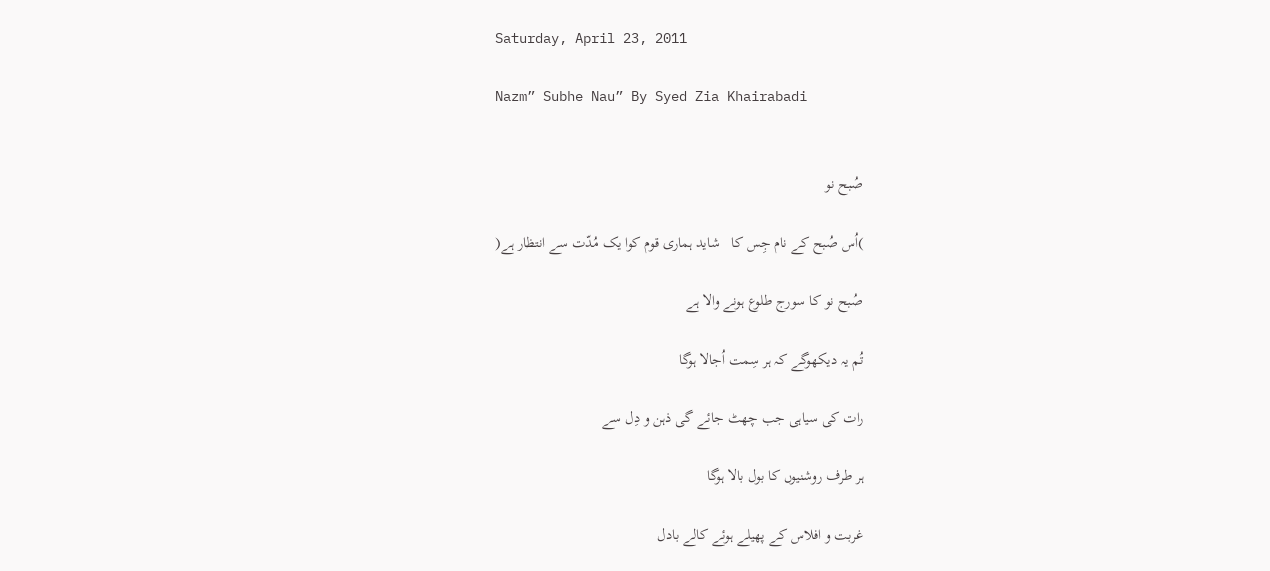Saturday, April 23, 2011

Nazm” Subhe Nau” By Syed Zia Khairabadi


صُبح نو

)اُس صُبح کے نام جِس کا   شاید ہماری قوم کوا یک مُدّت سے انتظار ہے(

صُبح نو کا سورج طلوع ہونے والا ہے

تُم یہ دیکھوگے کہ ہر سِمت اُجالا ہوگا

رات کی سیاہی جب چھٹ جائے گی ذہن و دِل سے

ہر طرف روشنیوں کا بول بالا ہوگا

غربت و افلاس کے پھیلے ہوئے کالے بادل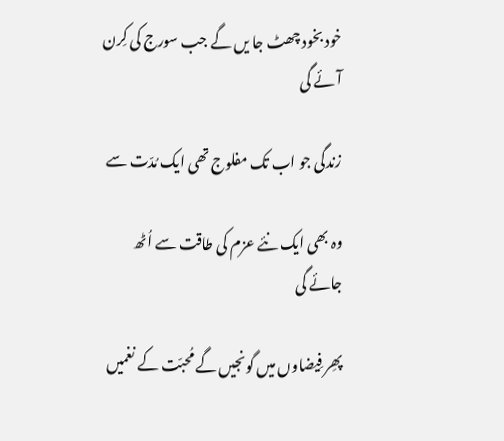خود بخود چھٹ جا یں گے جب سورج کی کِرن آئے گی

زندگی جو اب تک مفلوج تھی ایک مُدّت سے

وہ بھی ایک نئے عزم کی طاقت سے اُٹھ جائے گی

پھِر فِیضاوں میں گونجیں گے مُحبّت کے نغمیں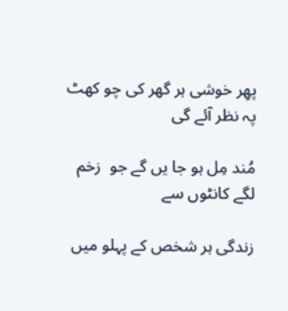پھِر خوشی ہر گھر کی چو کھٹ پہ نظر آئے گی

مُند مِل ہو جا یں گے جو  زخم لگے کانٹوں سے

زندگی ہر شخص کے پہلو میں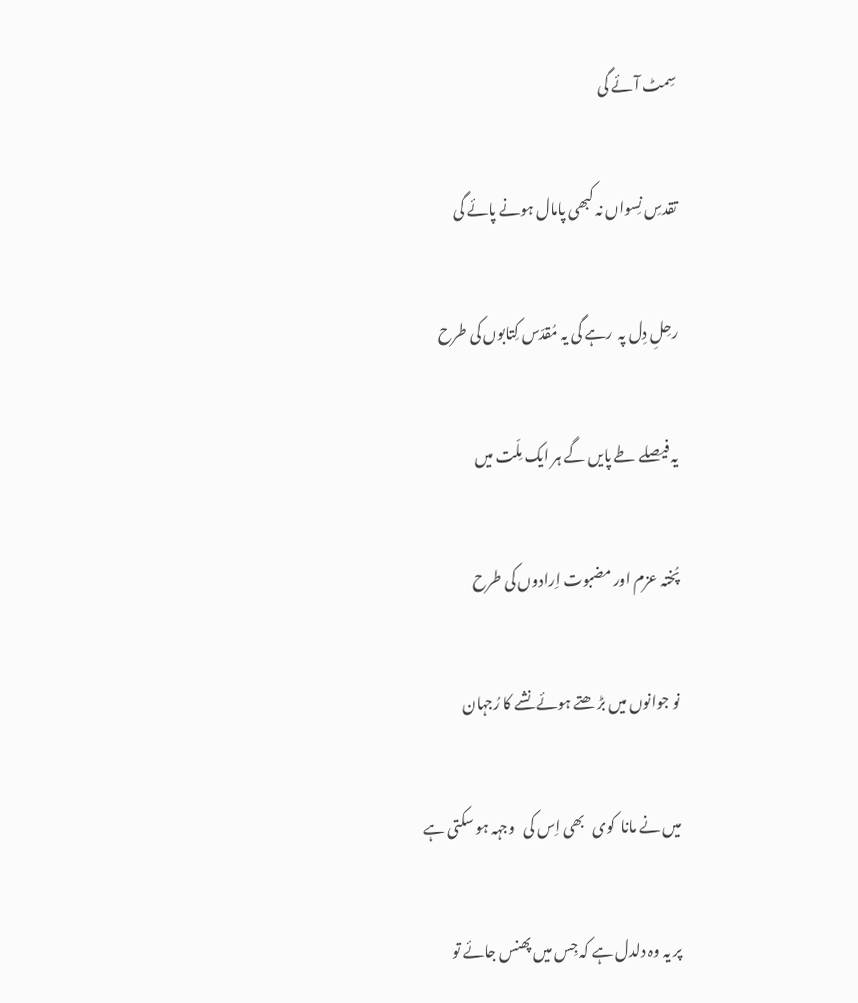سِمٹ آئے گی

تقدسِ نِسواں نہ کبھی پامال ہونے پائے گی

رحِلِ دِل پہ  رہے گی یہ مُقدّس کِتابوں کی طرح

یہ فیصلے طے پایں گے ہر ایک مِلّت میں

پُختہ عزم اور مضبوت اِرادوں کی طرح

نو جوانوں میں بڑ ھتے ہوئے نشے کا رُجہان

میں نے مانا  کوی   بھی اِس کی   وجہہ ہو سکتی ہے

پر یہ وہ دلدل ہے کہ جِس میں پھنس جائے تو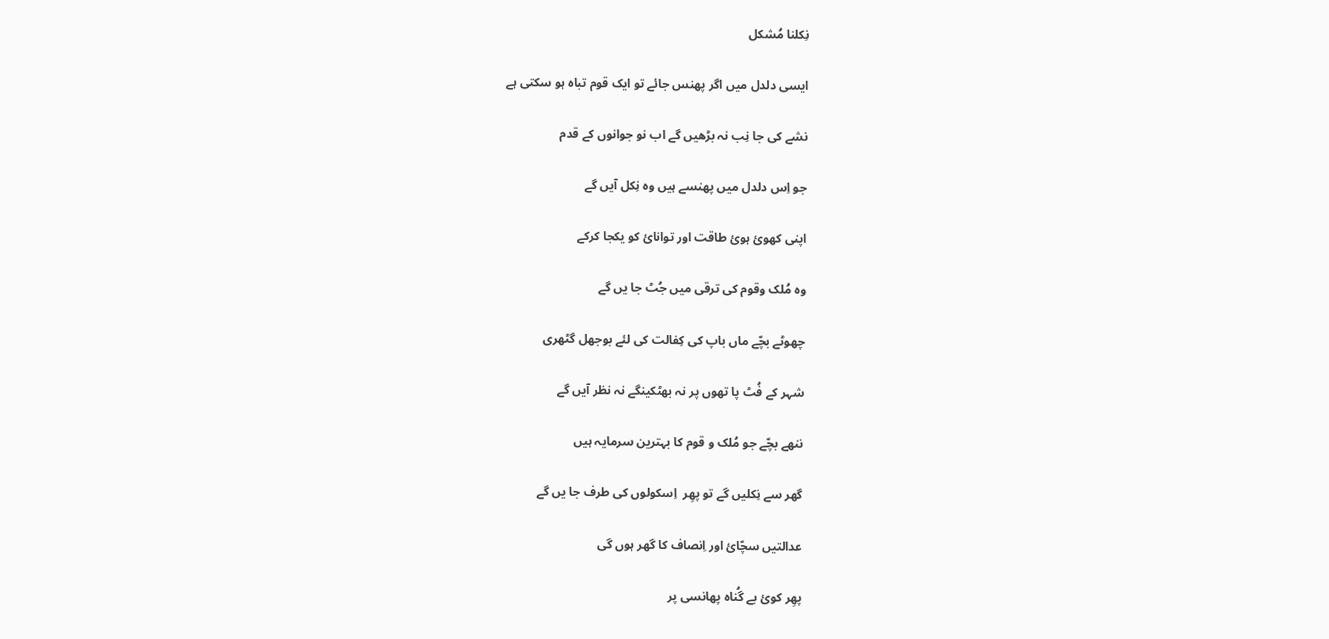نِکلنا مُشکل

ایسی دلدل میں اگر پھنس جائے تو ایک قوم تباہ ہو سکتی ہے

نشے کی جا نِب نہ بڑھیں گے اب نو جوانوں کے قدم

جو اِس دلدل میں پھنسے ہیں وہ نِکل آیں گے

اپنی کھوئ ہوئ طاقت اور توانائ کو یکجا کرکے

وہ مُلک وقوم کی ترقی میں جُٹ جا یں گے

چھوٹے بچّے ماں باپ کی کِفالت کی لئے بوجھل گٹھری

شہر کے فُٹ پا تھوں پر نہ بھٹکینگے نہ نظر آیں گے

ننھے بچّے جو مُلک و قوم کا بہترین سرمایہ ہیں

گھر سے نِکلیں گے تو پھِر  اِسکولوں کی طرف جا یں گے

عدالتیں سچّائ اور اِنصاف کا گھر ہوں گی

پھِر کوئ بے گُناہ پھانسی پر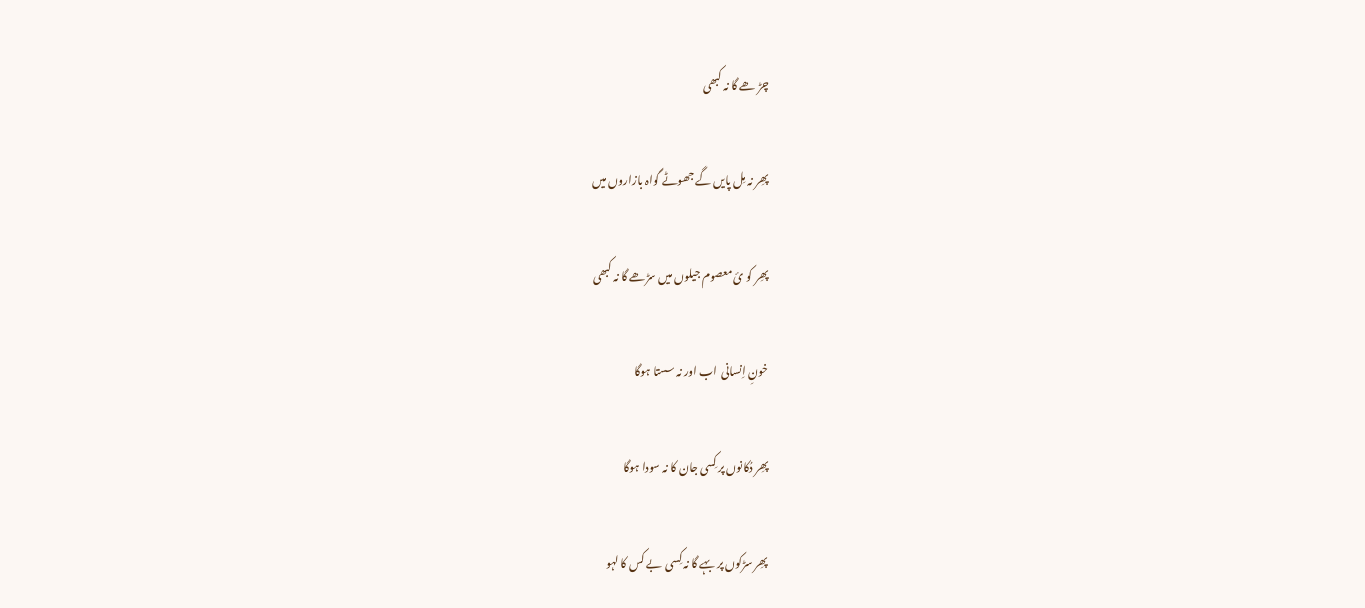چڑ ھے گا نہ کبھی

پھِر نہ مِل پایں گے جھوٹے گواہ بازاروں میں

پھِر کو ئ معصوم جیلوں میں سڑھے گا نہ کبھی

خونِ اِنسانی  اب اور نہ سستا ہوگا

پھِر دُکانوں پر کِسی جان کا نہ سودا ہوگا

پھِر سڑکوں پر بہے گا نہ کِسی  بے کس کا لہو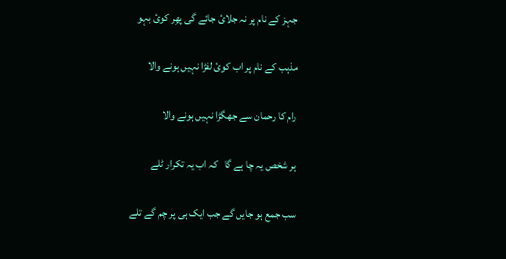جہز کے نام پر نہ جلائ جائے گی پھِر کوئ بہو

مذہب کے نام پر اب کوئ لفڑا نہیں ہونے والا

رام کا رحمان سے جھگڑا نہیں ہونے والا

ہر شخص یہ چا ہے گا   کہ اب یہ تکرار ٹلے

سب جمع ہو جایں گے جب ایک ہی پر چم گے تلے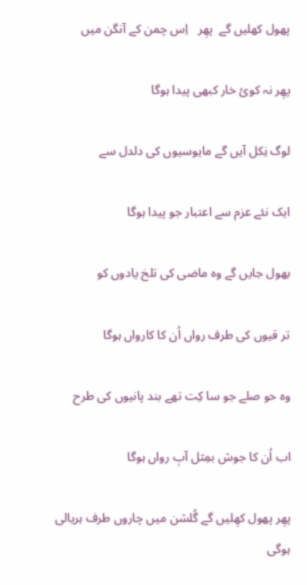پھول کھلیں گے  پھِر   اِس چمن کے آنگن میں

پھِر نہ کوئ خار کبھی پیدا ہوگا

لوگ نِکل آیں گے مایوسیوں کی دلدل سے

ایک نئے عزم سے اعتبار جو پیدا ہوگا

بھول جایں گے وہ ماضی کی تلخ یادوں کو

تر قیوں کی طرف رواں اُن کا کارواں ہوگا

وہ حو صلے جو سا کِت تھے بند پانیوں کی طرح

اب اُن کا جوش بمِثل آبِ رواں ہوگا

پھِر پھول کھِلیں گے گُلشن میں چاروں طرف ہریالی ہوگی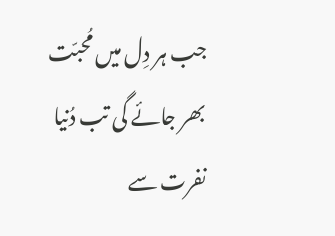جب ہر دِل میں مُحبّت بھر جائے گی تب دُنیا نفرت سے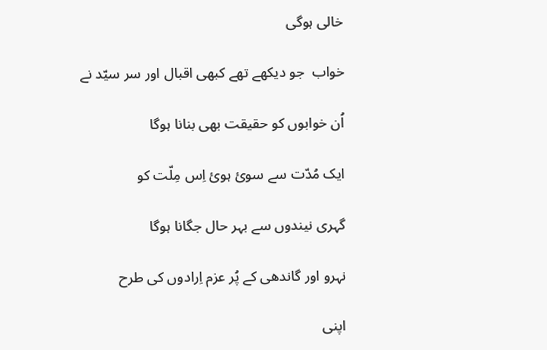خالی ہوگی

خواب  جو دیکھے تھے کبھی اقبال اور سر سیّد نے

اُن خوابوں کو حقیقت بھی بنانا ہوگا

ایک مُدّت سے سوئ ہوئ اِس مِلّت کو

گہری نیندوں سے بہر حال جگانا ہوگا

نہرو اور گاندھی کے پُر عزم اِرادوں کی طرح

اپنی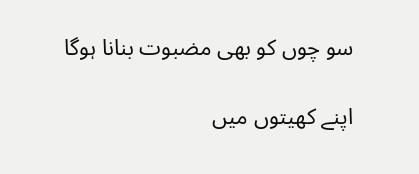سو چوں کو بھی مضبوت بنانا ہوگا

اپنے کھیتوں میں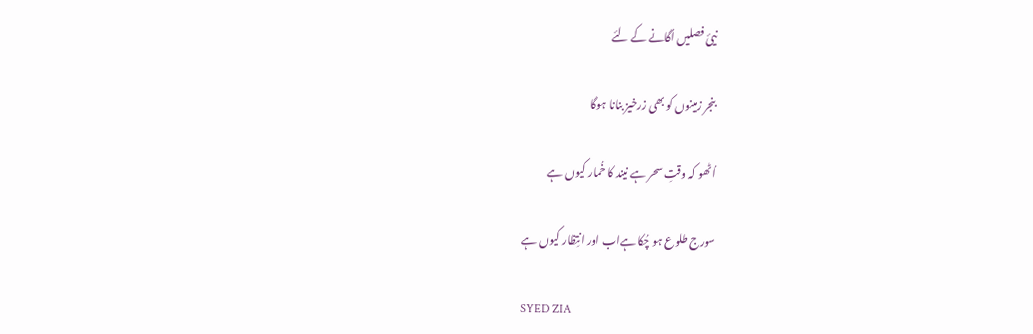نیئ فصلیں اُگانے کے لئے

بنجر زمینوں کو بھی زرخیز بنانا ہوگا

اُٹھو کہ وقتِ سحر ہے نیند کا خُمار کیوں ہے

سورج طلوع ہو چُکا ہےاب اور انتِظار کیوں ہے

SYED ZIA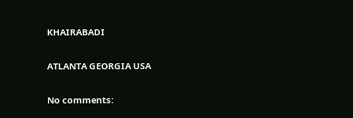KHAIRABADI

ATLANTA GEORGIA USA

No comments: